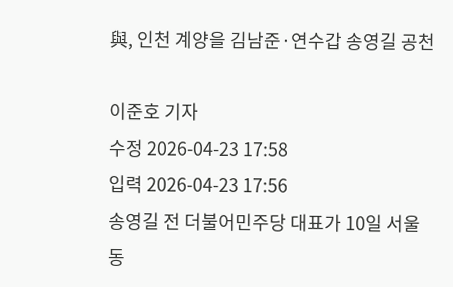與, 인천 계양을 김남준·연수갑 송영길 공천

이준호 기자
수정 2026-04-23 17:58
입력 2026-04-23 17:56
송영길 전 더불어민주당 대표가 10일 서울 동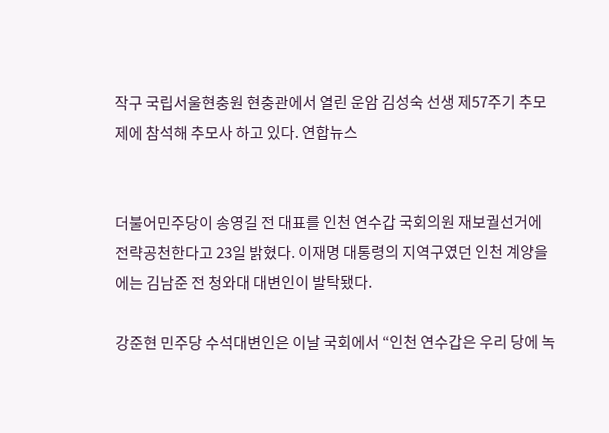작구 국립서울현충원 현충관에서 열린 운암 김성숙 선생 제57주기 추모제에 참석해 추모사 하고 있다. 연합뉴스


더불어민주당이 송영길 전 대표를 인천 연수갑 국회의원 재보궐선거에 전략공천한다고 23일 밝혔다. 이재명 대통령의 지역구였던 인천 계양을에는 김남준 전 청와대 대변인이 발탁됐다.

강준현 민주당 수석대변인은 이날 국회에서 “인천 연수갑은 우리 당에 녹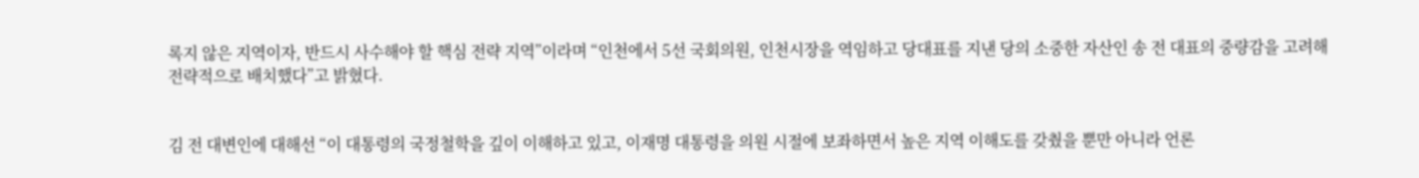록지 않은 지역이자, 반드시 사수해야 할 핵심 전략 지역”이라며 “인천에서 5선 국회의원, 인천시장을 역임하고 당대표를 지낸 당의 소중한 자산인 송 전 대표의 중량감을 고려해 전략적으로 배치했다”고 밝혔다.


김 전 대변인에 대해선 “이 대통령의 국정철학을 깊이 이해하고 있고, 이재명 대통령을 의원 시절에 보좌하면서 높은 지역 이해도를 갖췄을 뿐만 아니라 언론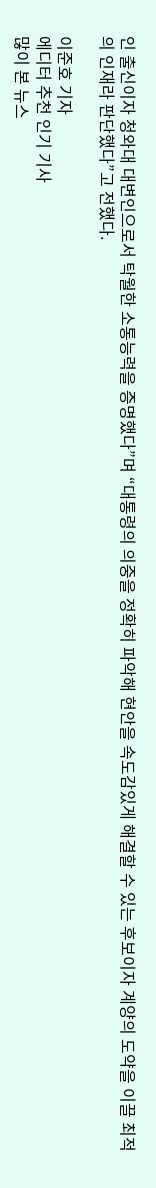인 출신이자 청와대 대변인으로서 탁월한 소통능력을 증명했다”며 “대통령의 의중을 정확히 파악해 현안을 속도감있게 해결할 수 있는 후보이자 계양의 도약을 이끌 최적의 인재라 판단했다”고 전했다.

이준호 기자
에디터 추천 인기 기사
많이 본 뉴스